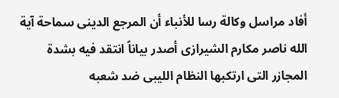أفاد مراسل وکالة رسا للأنباء أن المرجع الدینی سماحة آیة الله ناصر مکارم الشیرازی أصدر بیاناً انتقد فیه بشدة المجازر التی ارتکبها النظام اللیبی ضد شعبه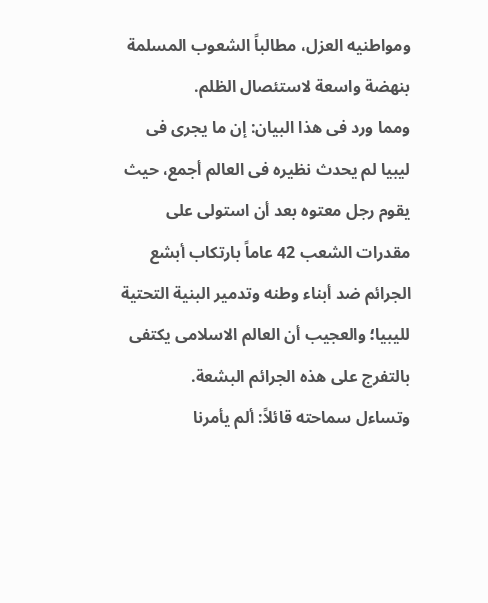ومواطنیه العزل، مطالباً الشعوب المسلمة بنهضة واسعة لاستئصال الظلم.
ومما ورد فی هذا البیان: إن ما یجری فی لیبیا لم یحدث نظیره فی العالم أجمع، حیث یقوم رجل معتوه بعد أن استولى على مقدرات الشعب 42 عاماً بارتکاب أبشع الجرائم ضد أبناء وطنه وتدمیر البنیة التحتیة للیبیا؛ والعجیب أن العالم الاسلامی یکتفی بالتفرج على هذه الجرائم البشعة.
وتساءل سماحته قائلاً: ألم یأمرنا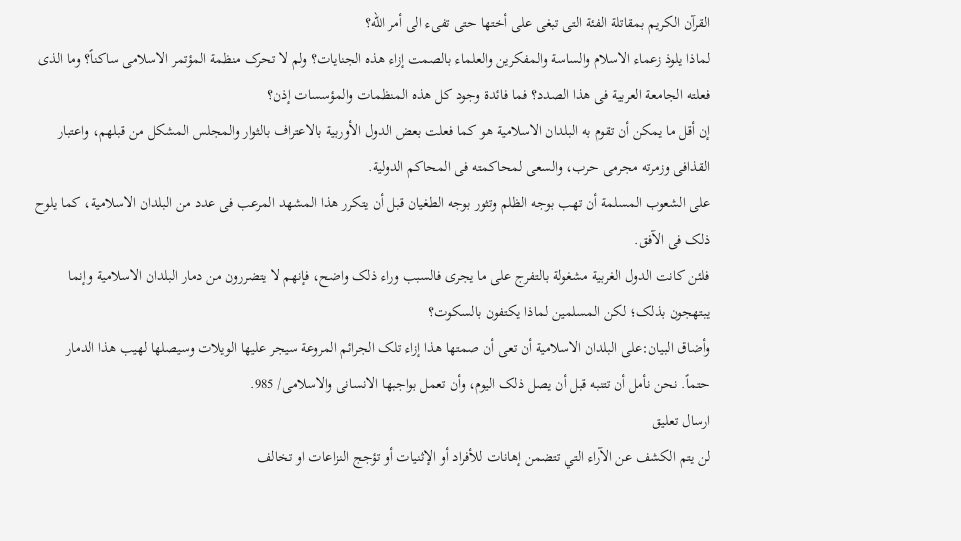القرآن الکریم بمقاتلة الفئة التی تبغی على أختها حتى تفیء الى أمر الله؟
لماذا یلوذ زعماء الاسلام والساسة والمفکرین والعلماء بالصمت إزاء هذه الجنایات؟ ولم لا تحرک منظمة المؤتمر الاسلامی ساکناً؟ وما الذی فعلته الجامعة العربیة فی هذا الصدد؟ فما فائدة وجود کل هذه المنظمات والمؤسسات إذن؟
إن أقل ما یمکن أن تقوم به البلدان الاسلامیة هو کما فعلت بعض الدول الأوربیة بالاعتراف بالثوار والمجلس المشکل من قبلهم، واعتبار القذافی وزمرته مجرمی حرب، والسعی لمحاکمته فی المحاکم الدولیة.
على الشعوب المسلمة أن تهب بوجه الظلم وتثور بوجه الطغیان قبل أن یتکرر هذا المشهد المرعب فی عدد من البلدان الاسلامیة، کما یلوح ذلک فی الآفق.
فلئن کانت الدول الغربیة مشغولة بالتفرج على ما یجری فالسبب وراء ذلک واضح، فإنهم لا یتضررون من دمار البلدان الاسلامیة وإنما یبتهجون بذلک؛ لکن المسلمین لماذا یكتفون بالسکوت؟
وأضاق البیان:على البلدان الاسلامیة أن تعی أن صمتها هذا إزاء تلک الجرائم المروعة سیجر علیها الویلات وسیصلها لهیب هذا الدمار حتماً. نحن نأمل أن تتنبه قبل أن یصل ذلک الیوم، وأن تعمل بواجبها الانسانی والاسلامی/ 985.
ارسال تعليق
لن يتم الكشف عن الآراء التي تتضمن إهانات للأفراد أو الإثنيات أو تؤجج النزاعات او تخالف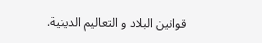قوانين البلاد و التعالیم الدينية.